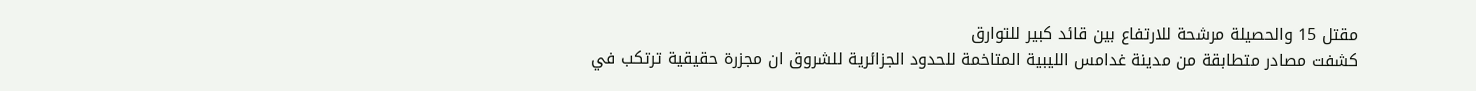مقتل 15 والحصيلة مرشحة للارتفاع بين قائد كبير للتوارق
كشفت مصادر متطابقة من مدينة غدامس الليبية المتاخمة للحدود الجزائرية للشروق ان مجزرة حقيقية ترتكب في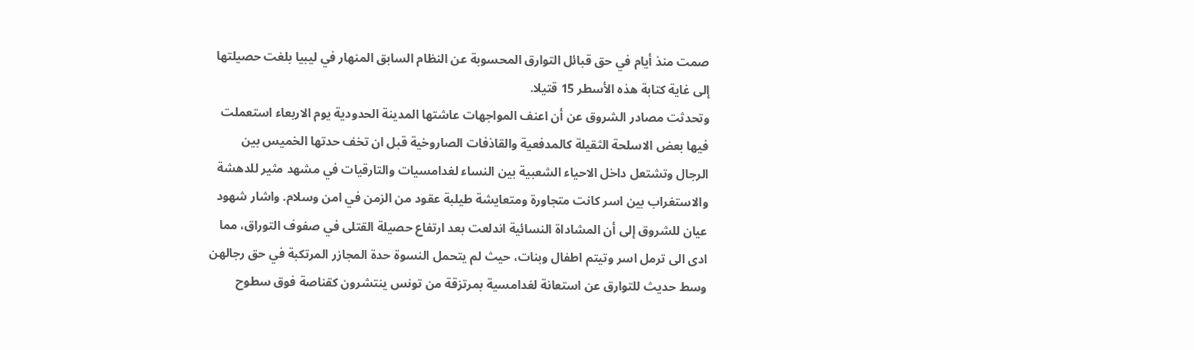صمت منذ أيام في حق قبائل التوارق المحسوبة عن النظام السابق المنهار في ليبيا بلغت حصيلتها إلى غاية كتابة هذه الأسطر 15 قتيلا.
وتحدثت مصادر الشروق عن أن اعنف المواجهات عاشتها المدينة الحدودية يوم الاربعاء استعملت فيها بعض الاسلحة الثقيلة كالمدفعية والقاذفات الصاروخية قبل ان تخف حدتها الخميس بين الرجال وتشتعل داخل الاحياء الشعبية بين النساء لغدامسيات والتارقيات في مشهد مثير للدهشة والاستغراب بين اسر كانت متجاورة ومتعايشة طيلبة عقود من الزمن في امن وسلام. واشار شهود عيان للشروق إلى أن المشاداة النسائية اندلعت بعد ارتفاع حصيلة القتلى في صفوف التوراق، مما ادى الى ترمل اسر وتيتم اطفال وبنات، حيث لم يتحمل النسوة حدة المجازر المرتكبة في حق رجالهن وسط حديث للتوارق عن استعانة لغدامسية بمرتزقة من تونس ينتشرون كقناصة فوق سطوح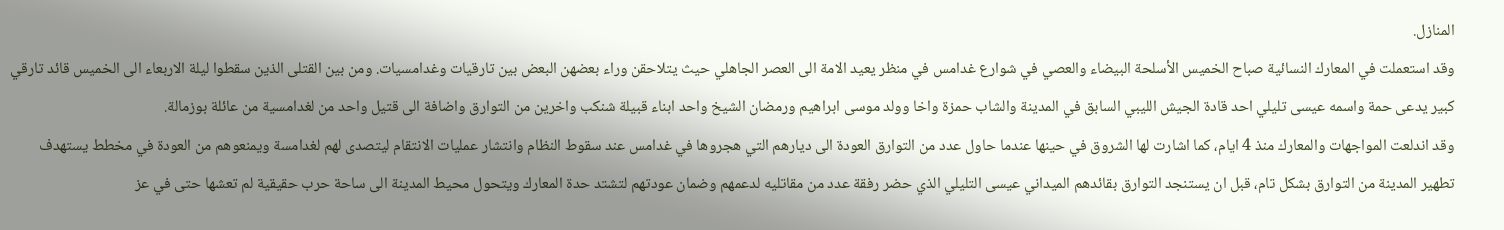المنازل.
وقد استعملت في المعارك النسائية صباح الخميس الأسلحة البيضاء والعصي في شوارع غدامس في منظر يعيد الامة الى العصر الجاهلي حيث يتلاحقن وراء بعضهن البعض بين تارقيات وغدامسيات. ومن بين القتلى الذين سقطوا ليلة الاربعاء الى الخميس قائد تارقي كبير يدعى حمة واسمه عيسى تليلي احد قادة الجيش الليبي السابق في المدينة والشاب حمزة واخا وولد موسى ابراهيم ورمضان الشيخ واحد ابناء قبيلة شنكب واخرين من التوارق واضافة الى قتيل واحد من لغدامسية من عائلة بوزمالة.
وقد اندلعت المواجهات والمعارك منذ 4 ايام، كما اشارت لها الشروق في حينها عندما حاول عدد من التوارق العودة الى ديارهم التي هجروها في غدامس عند سقوط النظام وانتشار عمليات الانتقام ليتصدى لهم لغدامسة ويمنعوهم من العودة في مخطط يستهدف تطهير المدينة من التوارق بشكل تام، قبل ان يستنجد التوارق بقائدهم الميداني عيسى التليلي الذي حضر رفقة عدد من مقاتليه لدعمهم وضمان عودتهم لتشتد حدة المعارك ويتحول محيط المدينة الى ساحة حرب حقيقية لم تعشها حتى في عز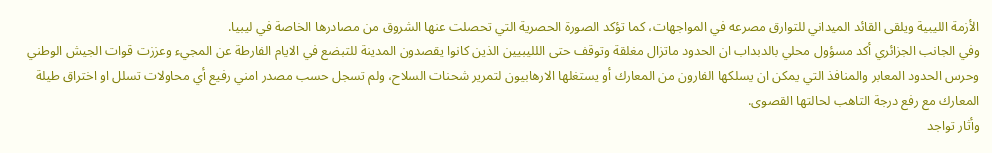الأزمة الليبية ويلقى القائد الميداني للتوارق مصرعه في المواجهات، كما تؤكد الصورة الحصرية التي تحصلت عنها الشروق من مصادرها الخاصة في ليبيا.
وفي الجانب الجزائري أكد مسؤول محلي بالدبداب ان الحدود ماتزال مغلقة وتوقف حتى اللليبيين الذين كانوا يقصدون المدينة للتبضع في الايام الفارطة عن المجيء وعززت قوات الجيش الوطني وحرس الحدود المعابر والمنافذ التي يمكن ان يسلكها الفارون من المعارك أو يستغلها الارهابيون لتمرير شحنات السلاح، ولم تسجل حسب مصدر امني رفيع أي محاولات تسلل او اختراق طيلة المعارك مع رفع درجة التاهب لحالتها القصوى.
وأثار تواجد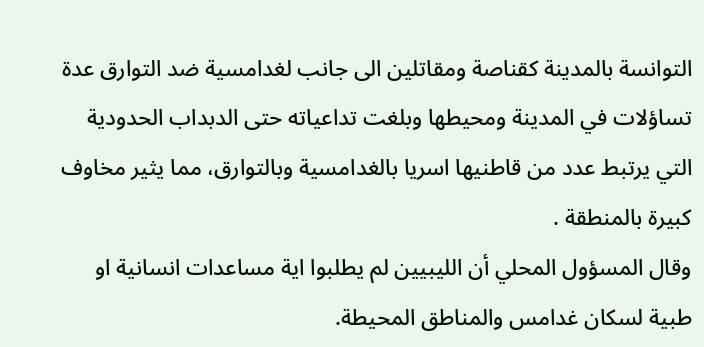التوانسة بالمدينة كقناصة ومقاتلين الى جانب لغدامسية ضد التوارق عدة تساؤلات في المدينة ومحيطها وبلغت تداعياته حتى الدبداب الحدودية التي يرتبط عدد من قاطنيها اسريا بالغدامسية وبالتوارق، مما يثير مخاوف كبيرة بالمنطقة .
وقال المسؤول المحلي أن الليبيين لم يطلبوا اية مساعدات انسانية او طبية لسكان غدامس والمناطق المحيطة.